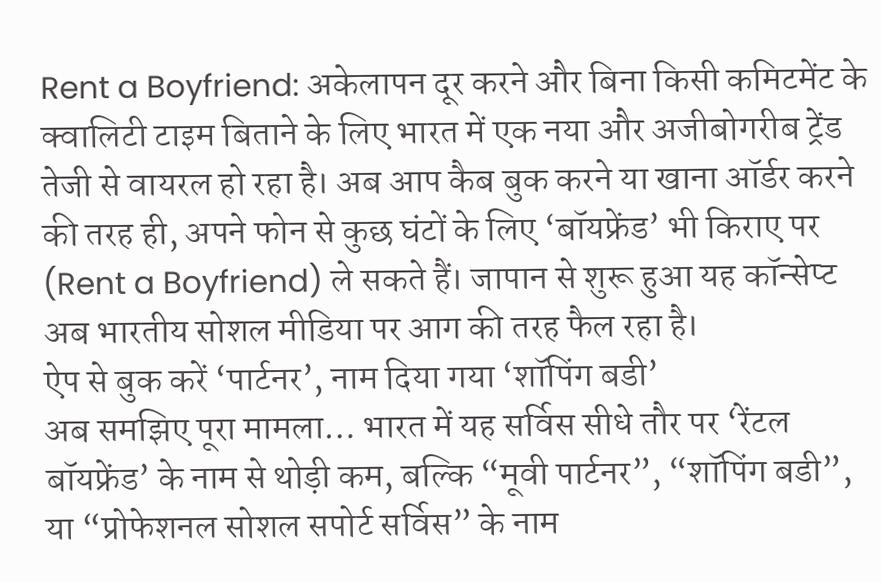Rent a Boyfriend: अकेलापन दूर करने और बिना किसी कमिटमेंट के क्वालिटी टाइम बिताने के लिए भारत में एक नया और अजीबोगरीब ट्रेंड तेजी से वायरल हो रहा है। अब आप कैब बुक करने या खाना ऑर्डर करने की तरह ही, अपने फोन से कुछ घंटों के लिए ‘बॉयफ्रेंड’ भी किराए पर (Rent a Boyfriend) ले सकते हैं। जापान से शुरू हुआ यह कॉन्सेप्ट अब भारतीय सोशल मीडिया पर आग की तरह फैल रहा है।
ऐप से बुक करें ‘पार्टनर’, नाम दिया गया ‘शॉपिंग बडी’
अब समझिए पूरा मामला… भारत में यह सर्विस सीधे तौर पर ‘रेंटल बॉयफ्रेंड’ के नाम से थोड़ी कम, बल्कि “मूवी पार्टनर”, “शॉपिंग बडी”, या “प्रोफेशनल सोशल सपोर्ट सर्विस” के नाम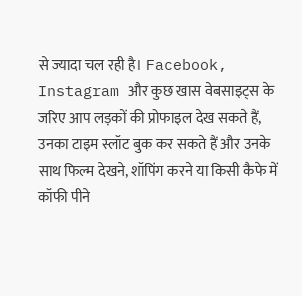से ज्यादा चल रही है। Facebook, Instagram और कुछ खास वेबसाइट्स के जरिए आप लड़कों की प्रोफाइल देख सकते हैं, उनका टाइम स्लॉट बुक कर सकते हैं और उनके साथ फिल्म देखने, शॉपिंग करने या किसी कैफे में कॉफी पीने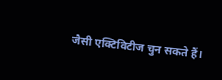जैसी एक्टिविटीज चुन सकते हैं।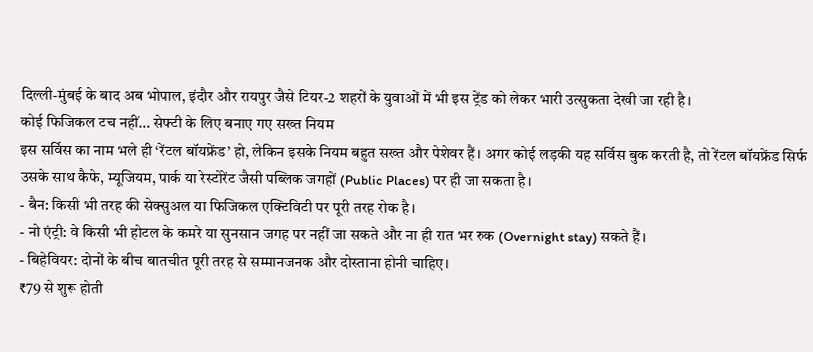दिल्ली-मुंबई के बाद अब भोपाल, इंदौर और रायपुर जैसे टियर-2 शहरों के युवाओं में भी इस ट्रेंड को लेकर भारी उत्सुकता देखी जा रही है।
कोई फिजिकल टच नहीं… सेफ्टी के लिए बनाए गए सख्त नियम
इस सर्विस का नाम भले ही ‘रेंटल बॉयफ्रेंड’ हो, लेकिन इसके नियम बहुत सख्त और पेशेवर हैं। अगर कोई लड़की यह सर्विस बुक करती है, तो रेंटल बॉयफ्रेंड सिर्फ उसके साथ कैफे, म्यूजियम, पार्क या रेस्टोरेंट जैसी पब्लिक जगहों (Public Places) पर ही जा सकता है।
- बैन: किसी भी तरह की सेक्सुअल या फिजिकल एक्टिविटी पर पूरी तरह रोक है।
- नो एंट्री: वे किसी भी होटल के कमरे या सुनसान जगह पर नहीं जा सकते और ना ही रात भर रुक (Overnight stay) सकते हैं।
- बिहेवियर: दोनों के बीच बातचीत पूरी तरह से सम्मानजनक और दोस्ताना होनी चाहिए।
₹79 से शुरू होती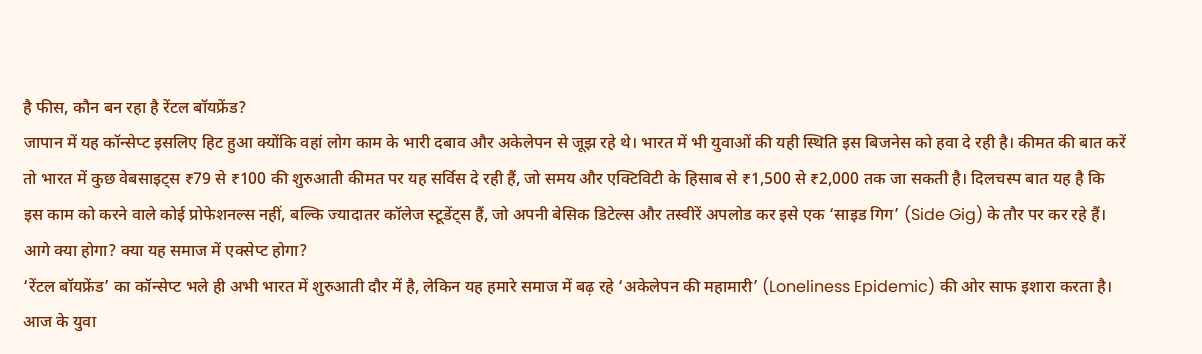है फीस, कौन बन रहा है रेंटल बॉयफ्रेंड?
जापान में यह कॉन्सेप्ट इसलिए हिट हुआ क्योंकि वहां लोग काम के भारी दबाव और अकेलेपन से जूझ रहे थे। भारत में भी युवाओं की यही स्थिति इस बिजनेस को हवा दे रही है। कीमत की बात करें तो भारत में कुछ वेबसाइट्स ₹79 से ₹100 की शुरुआती कीमत पर यह सर्विस दे रही हैं, जो समय और एक्टिविटी के हिसाब से ₹1,500 से ₹2,000 तक जा सकती है। दिलचस्प बात यह है कि इस काम को करने वाले कोई प्रोफेशनल्स नहीं, बल्कि ज्यादातर कॉलेज स्टूडेंट्स हैं, जो अपनी बेसिक डिटेल्स और तस्वीरें अपलोड कर इसे एक ‘साइड गिग’ (Side Gig) के तौर पर कर रहे हैं।
आगे क्या होगा? क्या यह समाज में एक्सेप्ट होगा?
‘रेंटल बॉयफ्रेंड’ का कॉन्सेप्ट भले ही अभी भारत में शुरुआती दौर में है, लेकिन यह हमारे समाज में बढ़ रहे ‘अकेलेपन की महामारी’ (Loneliness Epidemic) की ओर साफ इशारा करता है। आज के युवा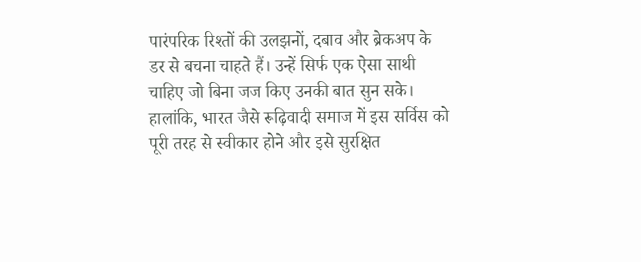पारंपरिक रिश्तों की उलझनों, दबाव और ब्रेकअप के डर से बचना चाहते हैं। उन्हें सिर्फ एक ऐसा साथी चाहिए जो बिना जज किए उनकी बात सुन सके। हालांकि, भारत जैसे रूढ़िवादी समाज में इस सर्विस को पूरी तरह से स्वीकार होने और इसे सुरक्षित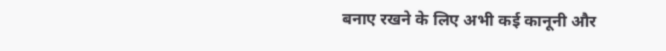बनाए रखने के लिए अभी कई कानूनी और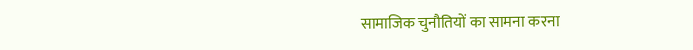सामाजिक चुनौतियों का सामना करना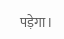पड़ेगा।